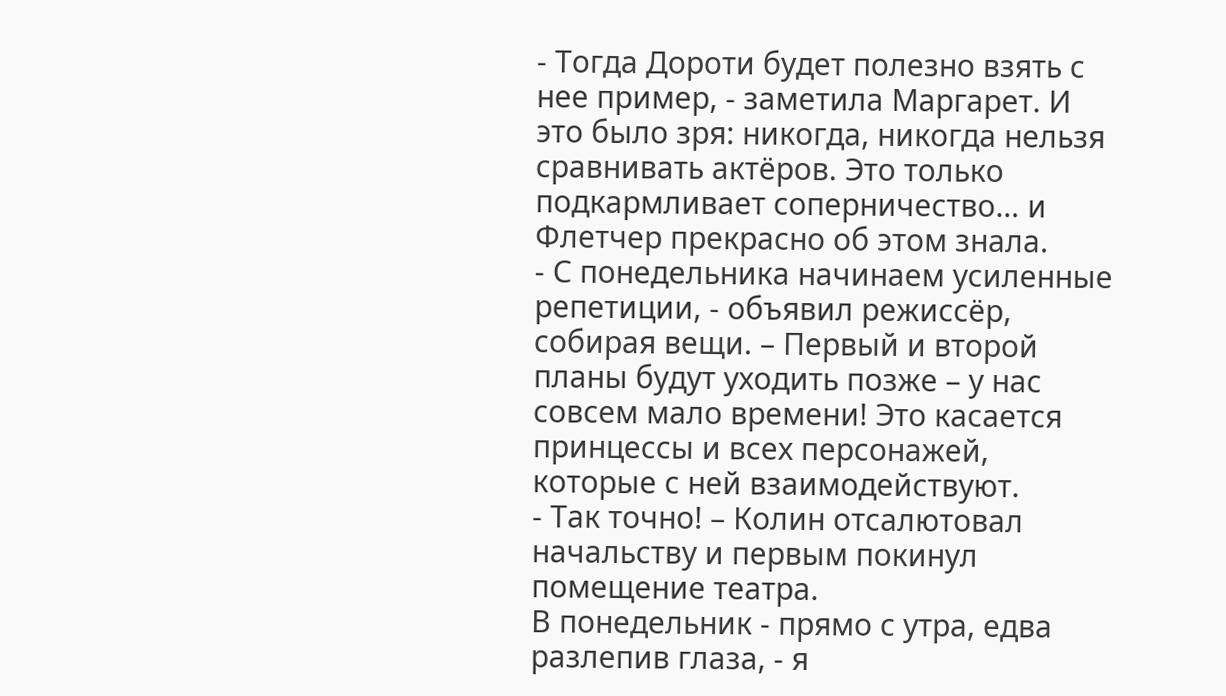- Тогда Дороти будет полезно взять с нее пример, - заметила Маргарет. И это было зря: никогда, никогда нельзя сравнивать актёров. Это только подкармливает соперничество… и Флетчер прекрасно об этом знала.
- С понедельника начинаем усиленные репетиции, - объявил режиссёр, собирая вещи. – Первый и второй планы будут уходить позже – у нас совсем мало времени! Это касается принцессы и всех персонажей, которые с ней взаимодействуют.
- Так точно! – Колин отсалютовал начальству и первым покинул помещение театра.
В понедельник - прямо с утра, едва разлепив глаза, - я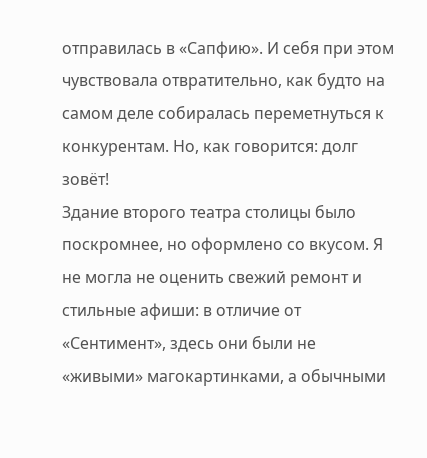отправилась в «Сапфию». И себя при этом чувствовала отвратительно, как будто на самом деле собиралась переметнуться к конкурентам. Но, как говорится: долг зовёт!
Здание второго театра столицы было поскромнее, но оформлено со вкусом. Я не могла не оценить свежий ремонт и стильные афиши: в отличие от «Сентимент», здесь они были не «живыми» магокартинками, а обычными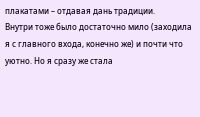плакатами – отдавая дань традиции.
Внутри тоже было достаточно мило (заходила я с главного входа, конечно же) и почти что уютно. Но я сразу же стала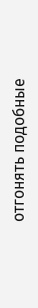отгонять подобные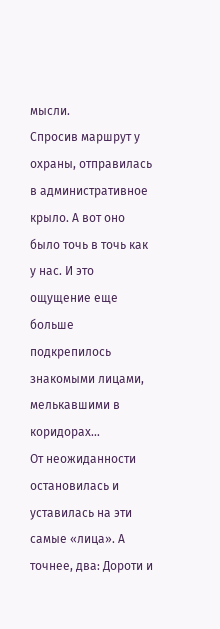мысли.
Спросив маршрут у охраны, отправилась в административное крыло. А вот оно было точь в точь как у нас. И это ощущение еще больше подкрепилось знакомыми лицами, мелькавшими в коридорах…
От неожиданности остановилась и уставилась на эти самые «лица». А точнее, два: Дороти и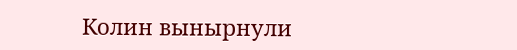Колин вынырнули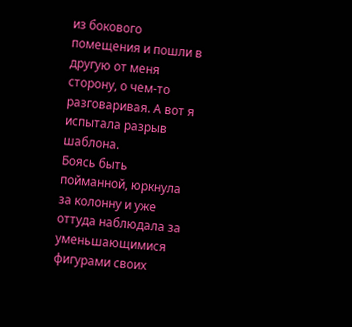из бокового помещения и пошли в другую от меня сторону, о чем-то разговаривая. А вот я испытала разрыв шаблона.
Боясь быть пойманной, юркнула за колонну и уже оттуда наблюдала за уменьшающимися фигурами своих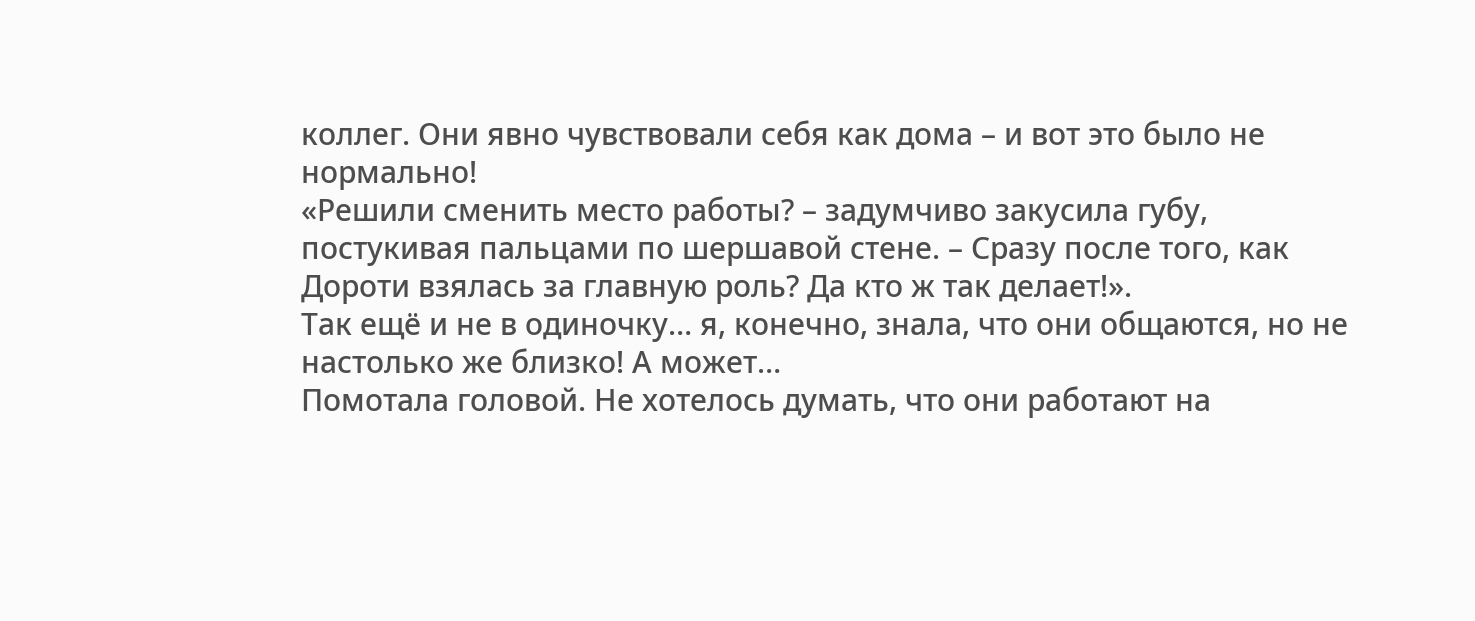коллег. Они явно чувствовали себя как дома – и вот это было не нормально!
«Решили сменить место работы? – задумчиво закусила губу, постукивая пальцами по шершавой стене. – Сразу после того, как Дороти взялась за главную роль? Да кто ж так делает!».
Так ещё и не в одиночку… я, конечно, знала, что они общаются, но не настолько же близко! А может…
Помотала головой. Не хотелось думать, что они работают на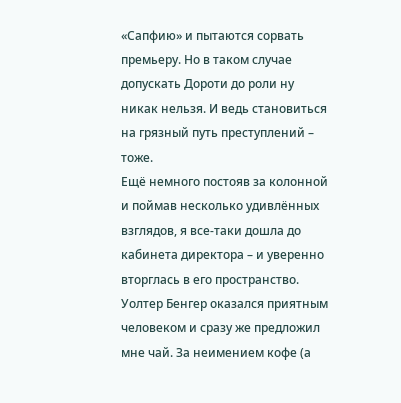«Сапфию» и пытаются сорвать премьеру. Но в таком случае допускать Дороти до роли ну никак нельзя. И ведь становиться на грязный путь преступлений – тоже.
Ещё немного постояв за колонной и поймав несколько удивлённых взглядов, я все-таки дошла до кабинета директора – и уверенно вторглась в его пространство.
Уолтер Бенгер оказался приятным человеком и сразу же предложил мне чай. За неимением кофе (а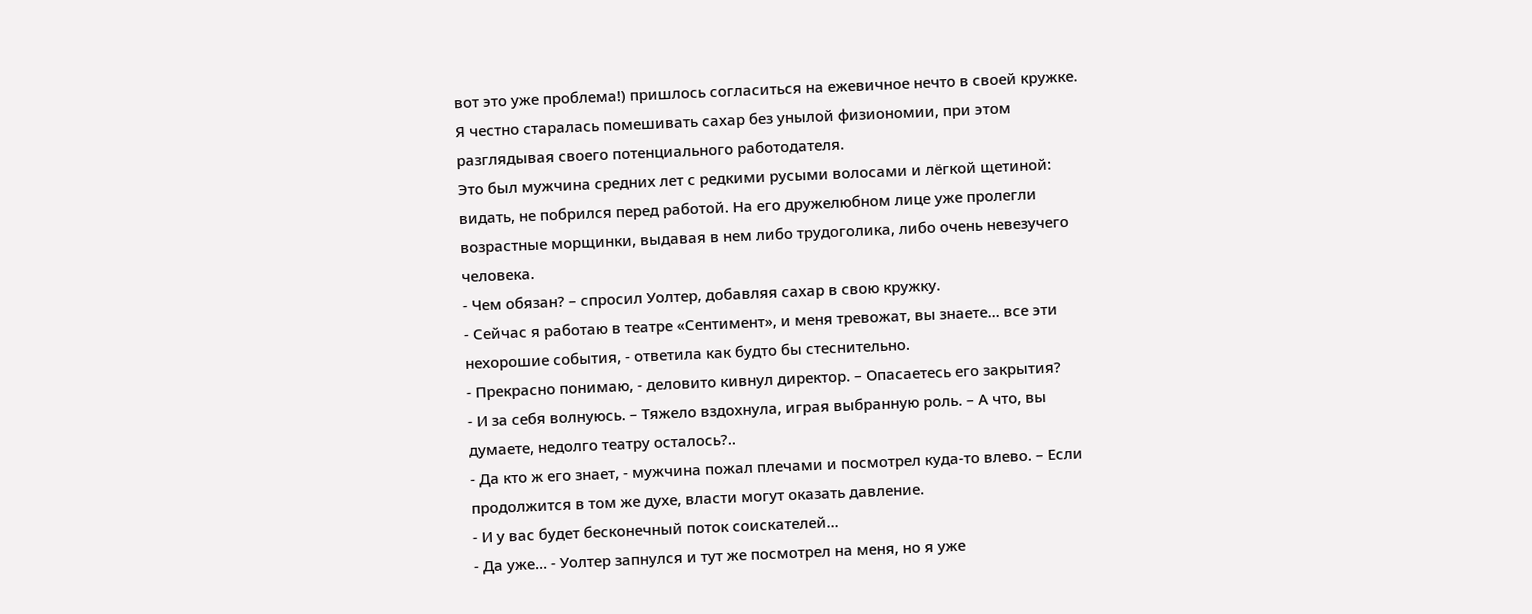вот это уже проблема!) пришлось согласиться на ежевичное нечто в своей кружке. Я честно старалась помешивать сахар без унылой физиономии, при этом разглядывая своего потенциального работодателя.
Это был мужчина средних лет с редкими русыми волосами и лёгкой щетиной: видать, не побрился перед работой. На его дружелюбном лице уже пролегли возрастные морщинки, выдавая в нем либо трудоголика, либо очень невезучего человека.
- Чем обязан? – спросил Уолтер, добавляя сахар в свою кружку.
- Сейчас я работаю в театре «Сентимент», и меня тревожат, вы знаете… все эти нехорошие события, - ответила как будто бы стеснительно.
- Прекрасно понимаю, - деловито кивнул директор. – Опасаетесь его закрытия?
- И за себя волнуюсь. – Тяжело вздохнула, играя выбранную роль. – А что, вы думаете, недолго театру осталось?..
- Да кто ж его знает, - мужчина пожал плечами и посмотрел куда-то влево. – Если продолжится в том же духе, власти могут оказать давление.
- И у вас будет бесконечный поток соискателей…
- Да уже… - Уолтер запнулся и тут же посмотрел на меня, но я уже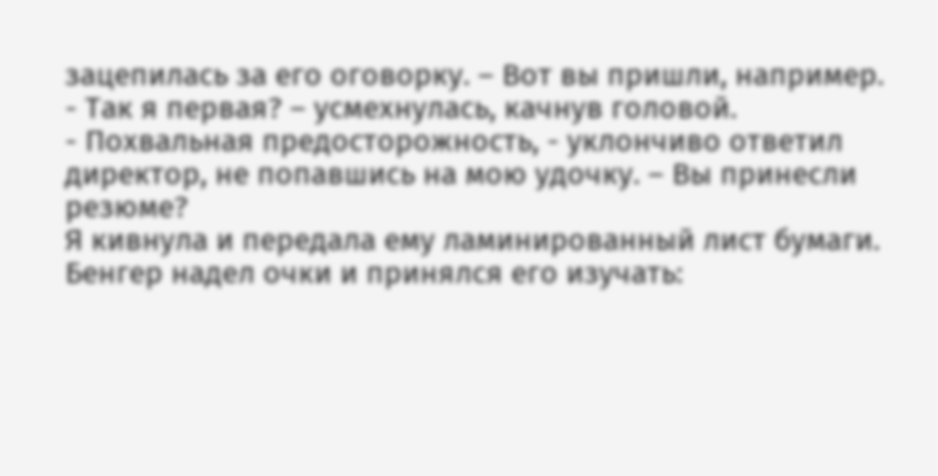зацепилась за его оговорку. – Вот вы пришли, например.
- Так я первая? – усмехнулась, качнув головой.
- Похвальная предосторожность, - уклончиво ответил директор, не попавшись на мою удочку. – Вы принесли резюме?
Я кивнула и передала ему ламинированный лист бумаги. Бенгер надел очки и принялся его изучать: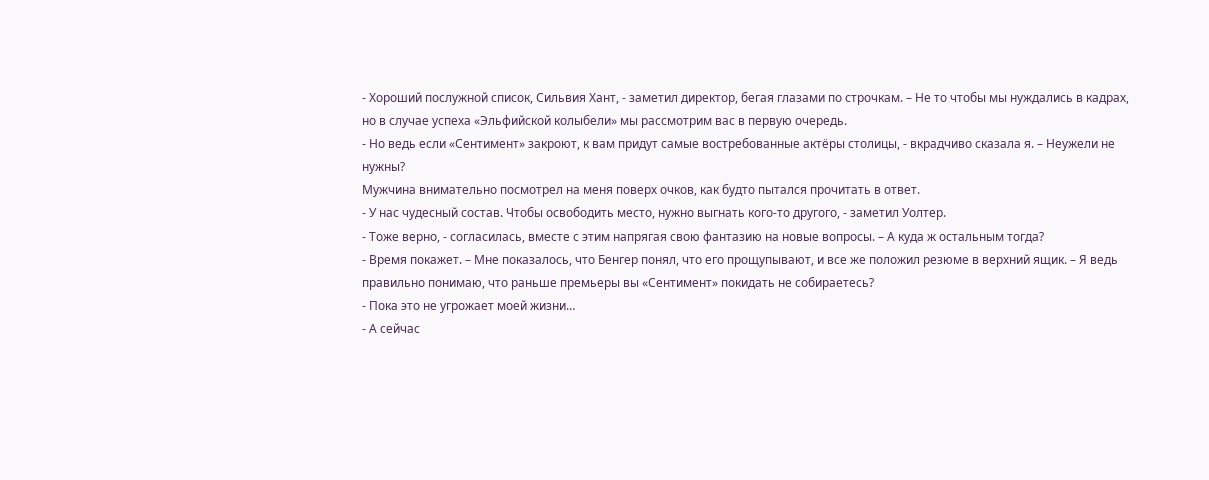- Хороший послужной список, Сильвия Хант, - заметил директор, бегая глазами по строчкам. – Не то чтобы мы нуждались в кадрах, но в случае успеха «Эльфийской колыбели» мы рассмотрим вас в первую очередь.
- Но ведь если «Сентимент» закроют, к вам придут самые востребованные актёры столицы, - вкрадчиво сказала я. – Неужели не нужны?
Мужчина внимательно посмотрел на меня поверх очков, как будто пытался прочитать в ответ.
- У нас чудесный состав. Чтобы освободить место, нужно выгнать кого-то другого, - заметил Уолтер.
- Тоже верно, - согласилась, вместе с этим напрягая свою фантазию на новые вопросы. – А куда ж остальным тогда?
- Время покажет. – Мне показалось, что Бенгер понял, что его прощупывают, и все же положил резюме в верхний ящик. – Я ведь правильно понимаю, что раньше премьеры вы «Сентимент» покидать не собираетесь?
- Пока это не угрожает моей жизни…
- А сейчас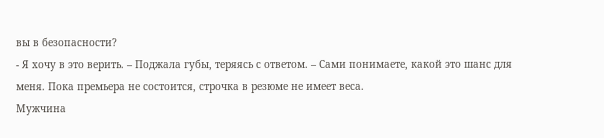вы в безопасности?
- Я хочу в это верить. – Поджала губы, теряясь с ответом. – Сами понимаете, какой это шанс для меня. Пока премьера не состоится, строчка в резюме не имеет веса.
Мужчина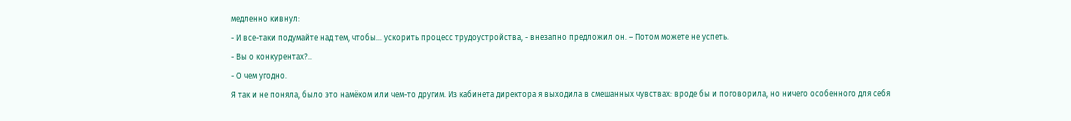медленно кивнул:
- И все-таки подумайте над тем, чтобы… ускорить процесс трудоустройства, - внезапно предложил он. – Потом можете не успеть.
- Вы о конкурентах?..
- О чем угодно.
Я так и не поняла, было это намёком или чем-то другим. Из кабинета директора я выходила в смешанных чувствах: вроде бы и поговорила, но ничего особенного для себя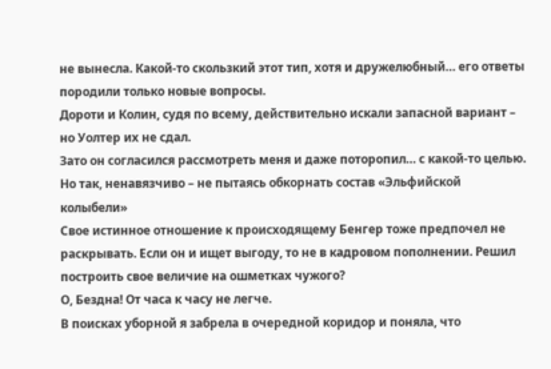не вынесла. Какой-то скользкий этот тип, хотя и дружелюбный… его ответы породили только новые вопросы.
Дороти и Колин, судя по всему, действительно искали запасной вариант – но Уолтер их не сдал.
Зато он согласился рассмотреть меня и даже поторопил… с какой-то целью. Но так, ненавязчиво – не пытаясь обкорнать состав «Эльфийской колыбели»
Свое истинное отношение к происходящему Бенгер тоже предпочел не раскрывать. Если он и ищет выгоду, то не в кадровом пополнении. Решил построить свое величие на ошметках чужого?
О, Бездна! От часа к часу не легче.
В поисках уборной я забрела в очередной коридор и поняла, что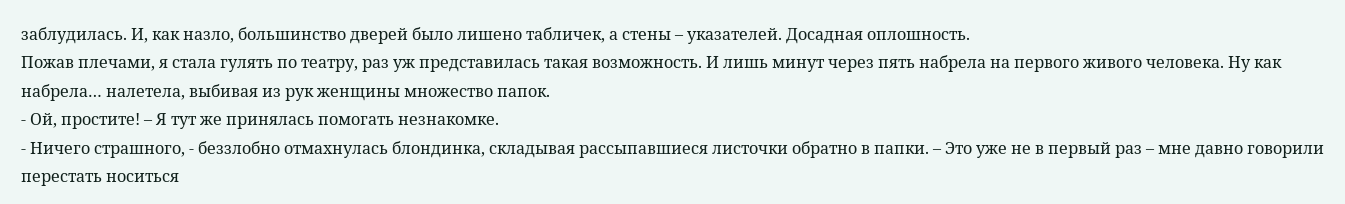заблудилась. И, как назло, большинство дверей было лишено табличек, а стены – указателей. Досадная оплошность.
Пожав плечами, я стала гулять по театру, раз уж представилась такая возможность. И лишь минут через пять набрела на первого живого человека. Ну как набрела… налетела, выбивая из рук женщины множество папок.
- Ой, простите! – Я тут же принялась помогать незнакомке.
- Ничего страшного, - беззлобно отмахнулась блондинка, складывая рассыпавшиеся листочки обратно в папки. – Это уже не в первый раз – мне давно говорили перестать носиться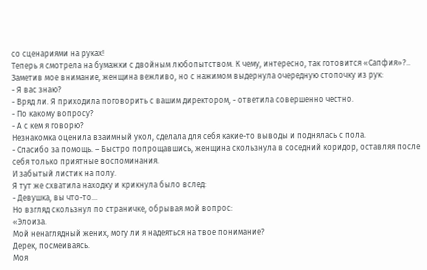со сценариями на руках!
Теперь я смотрела на бумажки с двойным любопытством. К чему, интересно, так готовится «Сапфия»?..
Заметив мое внимание, женщина вежливо, но с нажимом выдернула очередную стопочку из рук:
- Я вас знаю?
- Вряд ли. Я приходила поговорить с вашим директором, - ответила совершенно честно.
- По какому вопросу?
- А с кем я говорю?
Незнакомка оценила взаимный укол, сделала для себя какие-то выводы и поднялась с пола.
- Спасибо за помощь. – Быстро попрощавшись, женщина скользнула в соседний коридор, оставляя после себя только приятные воспоминания.
И забытый листик на полу.
Я тут же схватила находку и крикнула было вслед:
- Девушка, вы что-то…
Но взгляд скользнул по страничке, обрывая мой вопрос:
«Элоиза.
Мой ненаглядный жених, могу ли я надеяться на твое понимание?
Дерек, посмеиваясь.
Моя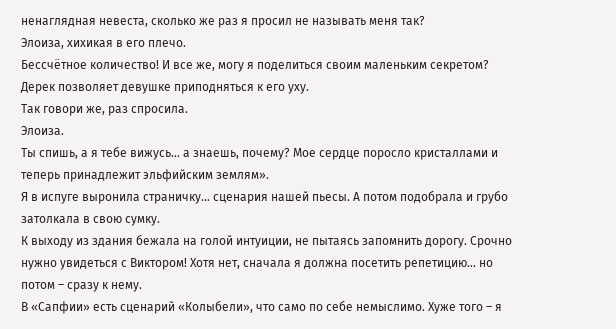ненаглядная невеста, сколько же раз я просил не называть меня так?
Элоиза, хихикая в его плечо.
Бессчётное количество! И все же, могу я поделиться своим маленьким секретом?
Дерек позволяет девушке приподняться к его уху.
Так говори же, раз спросила.
Элоиза.
Ты спишь, а я тебе вижусь… а знаешь, почему? Мое сердце поросло кристаллами и теперь принадлежит эльфийским землям».
Я в испуге выронила страничку… сценария нашей пьесы. А потом подобрала и грубо затолкала в свою сумку.
К выходу из здания бежала на голой интуиции, не пытаясь запомнить дорогу. Срочно нужно увидеться с Виктором! Хотя нет, сначала я должна посетить репетицию… но потом – сразу к нему.
В «Сапфии» есть сценарий «Колыбели», что само по себе немыслимо. Хуже того – я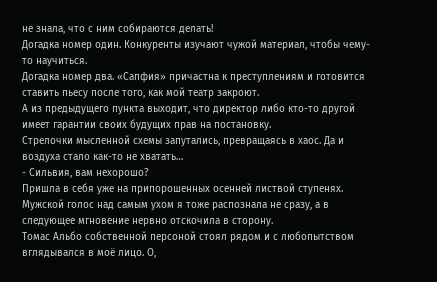не знала, что с ним собираются делать!
Догадка номер один. Конкуренты изучают чужой материал, чтобы чему-то научиться.
Догадка номер два. «Сапфия» причастна к преступлениям и готовится ставить пьесу после того, как мой театр закроют.
А из предыдущего пункта выходит, что директор либо кто-то другой имеет гарантии своих будущих прав на постановку.
Стрелочки мысленной схемы запутались, превращаясь в хаос. Да и воздуха стало как-то не хватать…
- Сильвия, вам нехорошо?
Пришла в себя уже на припорошенных осенней листвой ступенях. Мужской голос над самым ухом я тоже распознала не сразу, а в следующее мгновение нервно отскочила в сторону.
Томас Альбо собственной персоной стоял рядом и с любопытством вглядывался в моё лицо. О,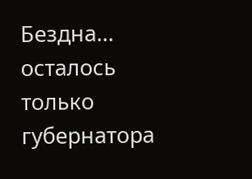Бездна… осталось только губернатора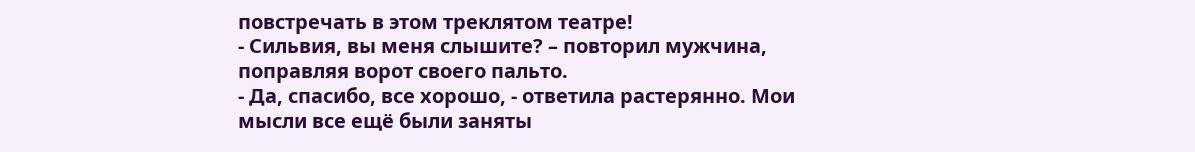повстречать в этом треклятом театре!
- Сильвия, вы меня слышите? – повторил мужчина, поправляя ворот своего пальто.
- Да, спасибо, все хорошо, - ответила растерянно. Мои мысли все ещё были заняты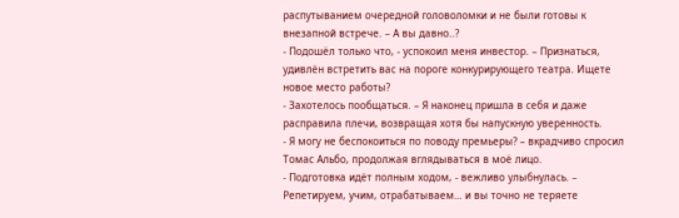распутыванием очередной головоломки и не были готовы к внезапной встрече. – А вы давно..?
- Подошёл только что, - успокоил меня инвестор. – Признаться, удивлён встретить вас на пороге конкурирующего театра. Ищете новое место работы?
- Захотелось пообщаться. – Я наконец пришла в себя и даже расправила плечи, возвращая хотя бы напускную уверенность.
- Я могу не беспокоиться по поводу премьеры? – вкрадчиво спросил Томас Альбо, продолжая вглядываться в моё лицо.
- Подготовка идёт полным ходом, - вежливо улыбнулась. – Репетируем, учим, отрабатываем… и вы точно не теряете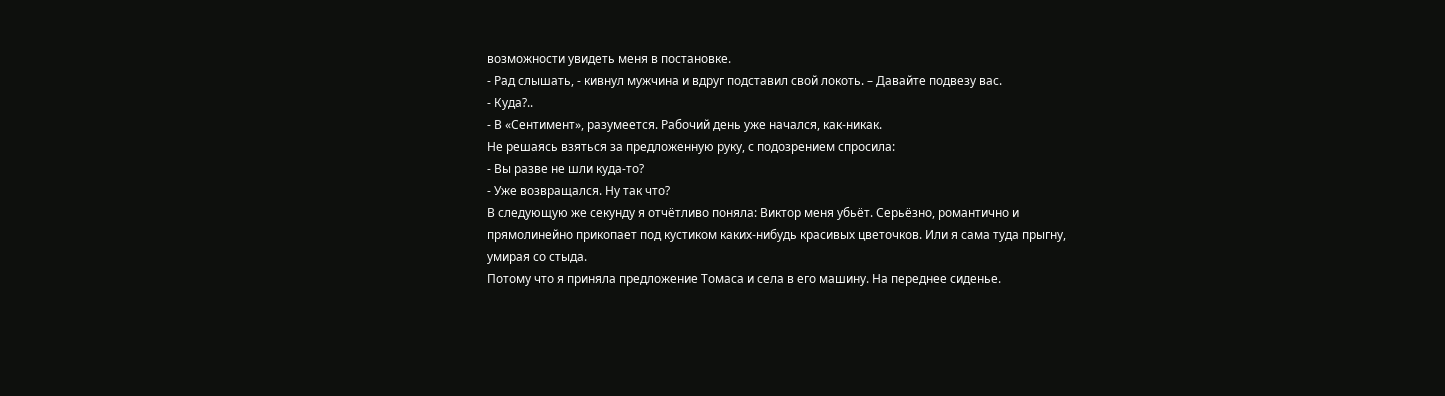возможности увидеть меня в постановке.
- Рад слышать, - кивнул мужчина и вдруг подставил свой локоть. – Давайте подвезу вас.
- Куда?..
- В «Сентимент», разумеется. Рабочий день уже начался, как-никак.
Не решаясь взяться за предложенную руку, с подозрением спросила:
- Вы разве не шли куда-то?
- Уже возвращался. Ну так что?
В следующую же секунду я отчётливо поняла: Виктор меня убьёт. Серьёзно, романтично и прямолинейно прикопает под кустиком каких-нибудь красивых цветочков. Или я сама туда прыгну, умирая со стыда.
Потому что я приняла предложение Томаса и села в его машину. На переднее сиденье.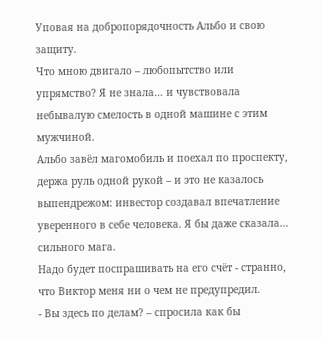Уповая на добропорядочность Альбо и свою защиту.
Что мною двигало – любопытство или упрямство? Я не знала… и чувствовала небывалую смелость в одной машине с этим мужчиной.
Альбо завёл магомобиль и поехал по проспекту, держа руль одной рукой – и это не казалось выпендрежом: инвестор создавал впечатление уверенного в себе человека. Я бы даже сказала… сильного мага.
Надо будет поспрашивать на его счёт - странно, что Виктор меня ни о чем не предупредил.
- Вы здесь по делам? – спросила как бы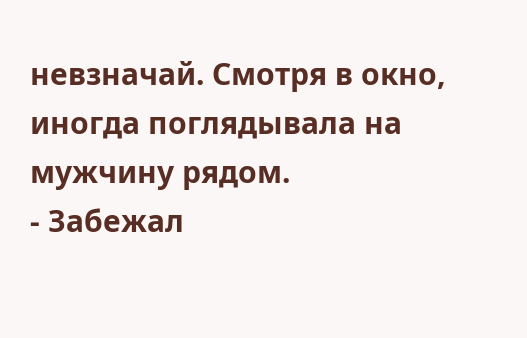невзначай. Смотря в окно, иногда поглядывала на мужчину рядом.
- Забежал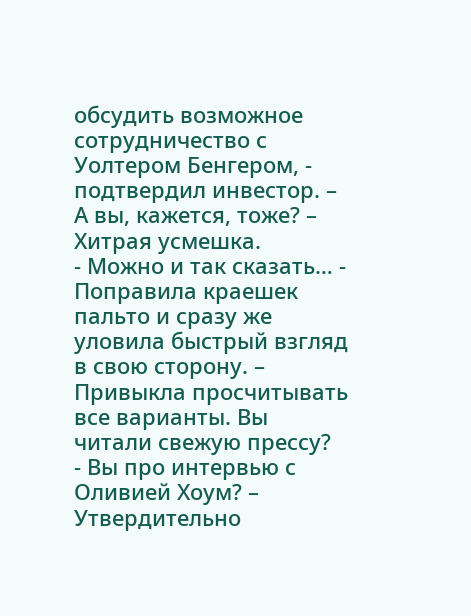обсудить возможное сотрудничество с Уолтером Бенгером, - подтвердил инвестор. – А вы, кажется, тоже? – Хитрая усмешка.
- Можно и так сказать… - Поправила краешек пальто и сразу же уловила быстрый взгляд в свою сторону. – Привыкла просчитывать все варианты. Вы читали свежую прессу?
- Вы про интервью с Оливией Хоум? – Утвердительно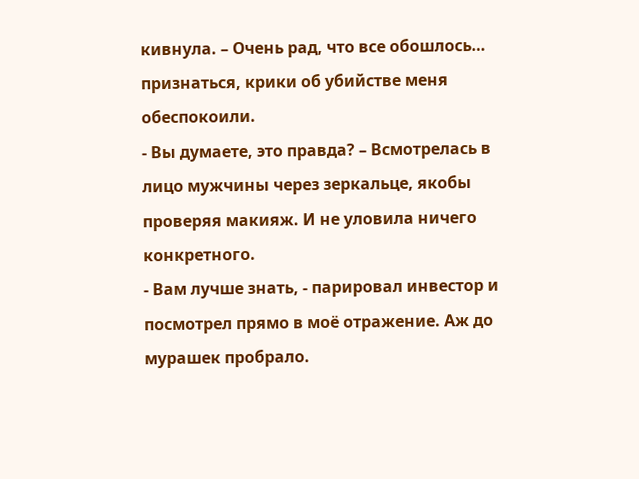кивнула. – Очень рад, что все обошлось… признаться, крики об убийстве меня обеспокоили.
- Вы думаете, это правда? – Всмотрелась в лицо мужчины через зеркальце, якобы проверяя макияж. И не уловила ничего конкретного.
- Вам лучше знать, - парировал инвестор и посмотрел прямо в моё отражение. Аж до мурашек пробрало.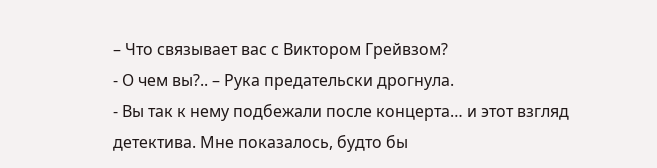– Что связывает вас с Виктором Грейвзом?
- О чем вы?.. – Рука предательски дрогнула.
- Вы так к нему подбежали после концерта… и этот взгляд детектива. Мне показалось, будто бы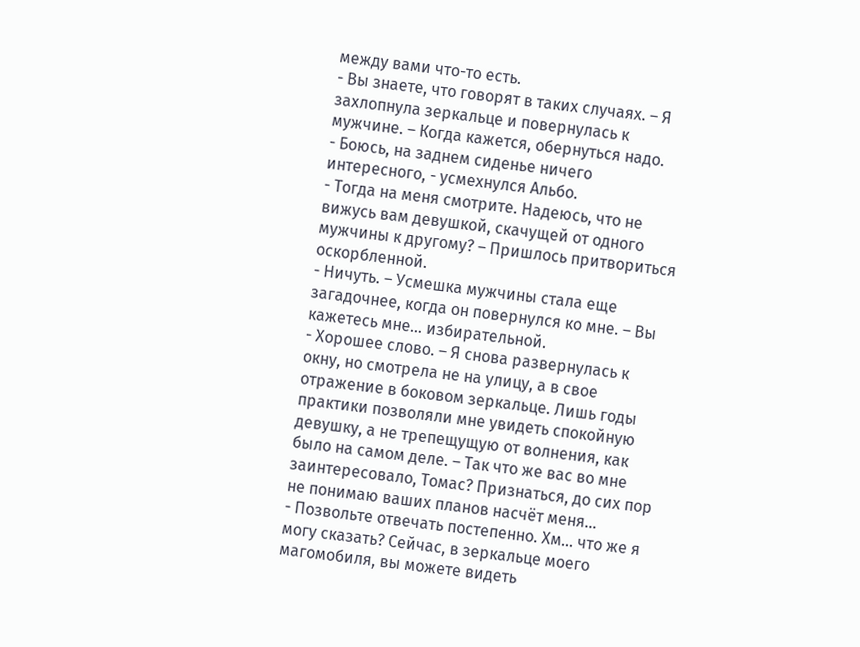между вами что-то есть.
- Вы знаете, что говорят в таких случаях. – Я захлопнула зеркальце и повернулась к мужчине. – Когда кажется, обернуться надо.
- Боюсь, на заднем сиденье ничего интересного, - усмехнулся Альбо.
- Тогда на меня смотрите. Надеюсь, что не вижусь вам девушкой, скачущей от одного мужчины к другому? – Пришлось притвориться оскорбленной.
- Ничуть. – Усмешка мужчины стала еще загадочнее, когда он повернулся ко мне. – Вы кажетесь мне… избирательной.
- Хорошее слово. – Я снова развернулась к окну, но смотрела не на улицу, а в свое отражение в боковом зеркальце. Лишь годы практики позволяли мне увидеть спокойную девушку, а не трепещущую от волнения, как было на самом деле. – Так что же вас во мне заинтересовало, Томас? Признаться, до сих пор не понимаю ваших планов насчёт меня…
- Позвольте отвечать постепенно. Хм… что же я могу сказать? Сейчас, в зеркальце моего магомобиля, вы можете видеть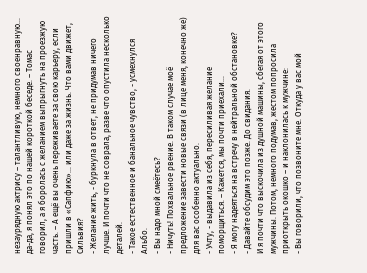незаурядную актрису – талантливую, немного своенравную… да-да, я понял это по нашей короткой беседе. – Томас говорил, а я боролась с желанием выпрыгнуть на проезжую часть. – А ещё вы очень переживаете за свою карьеру, если пришли в «Сапфию»... или даже за жизнь. Что вами движет, Сильвия?
- Желание жить, - буркнула в ответ, не придумав ничего лучше. И почти что не соврала, разве что опустила несколько деталей.
- Такое естественное и банальное чувство, - усмехнулся Альбо.
- Вы надо мной смеётесь?
- Ничуть! Похвальное рвение. В таком случае моё предложение завести новые связи (в лице меня, конечно же) для вас особенно актуально.
- Учту, - выдавила из себя, пересиливая желание поморщиться. – Кажется, мы почти приехали…
- Я могу надеяться на встречу в нейтральной обстановке?
- Давайте обсудим это позже. До свидания.
И я почти что выскочила из душной машины, сбегая от этого мужчины. Потом, немного подумав, жестом попросила приоткрыть окошко – и наклонилась к мужчине:
- Вы говорили, что позвоните мне. Откуда у вас мой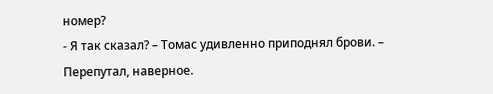номер?
- Я так сказал? – Томас удивленно приподнял брови. – Перепутал, наверное.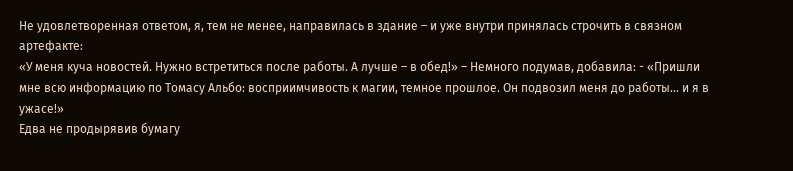Не удовлетворенная ответом, я, тем не менее, направилась в здание – и уже внутри принялась строчить в связном артефакте:
«У меня куча новостей. Нужно встретиться после работы. А лучше – в обед!» – Немного подумав, добавила: - «Пришли мне всю информацию по Томасу Альбо: восприимчивость к магии, темное прошлое. Он подвозил меня до работы… и я в ужасе!»
Едва не продырявив бумагу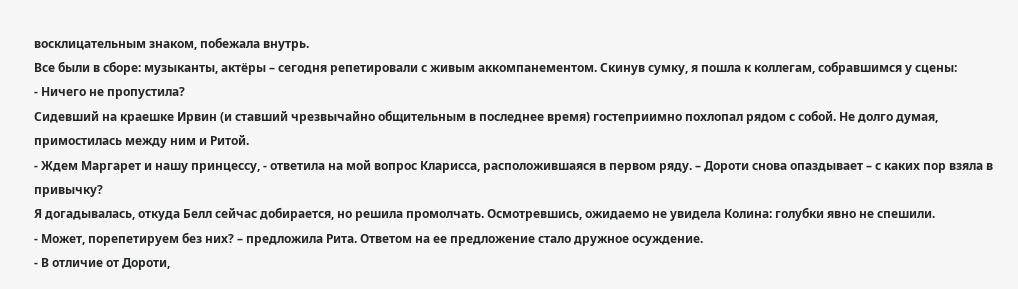восклицательным знаком, побежала внутрь.
Все были в сборе: музыканты, актёры – сегодня репетировали с живым аккомпанементом. Скинув сумку, я пошла к коллегам, собравшимся у сцены:
- Ничего не пропустила?
Сидевший на краешке Ирвин (и ставший чрезвычайно общительным в последнее время) гостеприимно похлопал рядом с собой. Не долго думая, примостилась между ним и Ритой.
- Ждем Маргарет и нашу принцессу, - ответила на мой вопрос Кларисса, расположившаяся в первом ряду. – Дороти снова опаздывает – с каких пор взяла в привычку?
Я догадывалась, откуда Белл сейчас добирается, но решила промолчать. Осмотревшись, ожидаемо не увидела Колина: голубки явно не спешили.
- Может, порепетируем без них? – предложила Рита. Ответом на ее предложение стало дружное осуждение.
- В отличие от Дороти,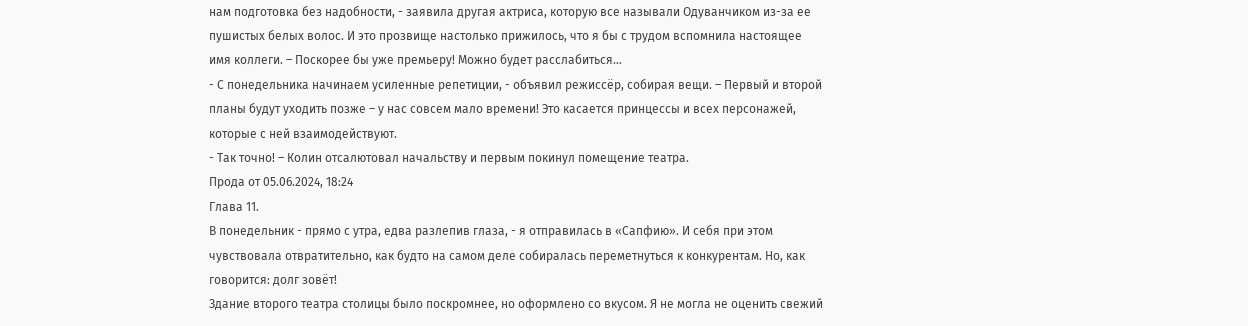нам подготовка без надобности, - заявила другая актриса, которую все называли Одуванчиком из-за ее пушистых белых волос. И это прозвище настолько прижилось, что я бы с трудом вспомнила настоящее имя коллеги. – Поскорее бы уже премьеру! Можно будет расслабиться…
- С понедельника начинаем усиленные репетиции, - объявил режиссёр, собирая вещи. – Первый и второй планы будут уходить позже – у нас совсем мало времени! Это касается принцессы и всех персонажей, которые с ней взаимодействуют.
- Так точно! – Колин отсалютовал начальству и первым покинул помещение театра.
Прода от 05.06.2024, 18:24
Глава 11.
В понедельник - прямо с утра, едва разлепив глаза, - я отправилась в «Сапфию». И себя при этом чувствовала отвратительно, как будто на самом деле собиралась переметнуться к конкурентам. Но, как говорится: долг зовёт!
Здание второго театра столицы было поскромнее, но оформлено со вкусом. Я не могла не оценить свежий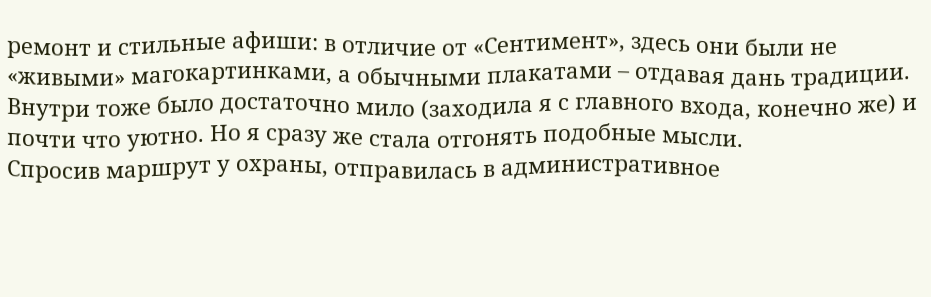ремонт и стильные афиши: в отличие от «Сентимент», здесь они были не «живыми» магокартинками, а обычными плакатами – отдавая дань традиции.
Внутри тоже было достаточно мило (заходила я с главного входа, конечно же) и почти что уютно. Но я сразу же стала отгонять подобные мысли.
Спросив маршрут у охраны, отправилась в административное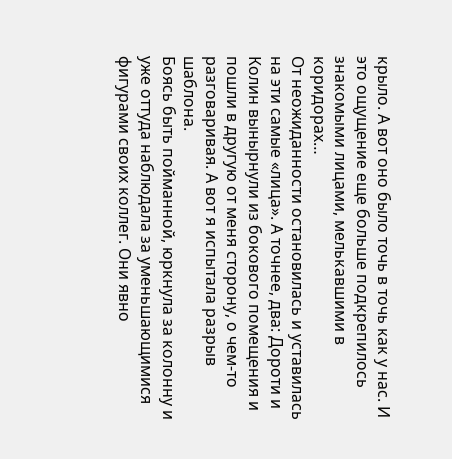крыло. А вот оно было точь в точь как у нас. И это ощущение еще больше подкрепилось знакомыми лицами, мелькавшими в коридорах…
От неожиданности остановилась и уставилась на эти самые «лица». А точнее, два: Дороти и Колин вынырнули из бокового помещения и пошли в другую от меня сторону, о чем-то разговаривая. А вот я испытала разрыв шаблона.
Боясь быть пойманной, юркнула за колонну и уже оттуда наблюдала за уменьшающимися фигурами своих коллег. Они явно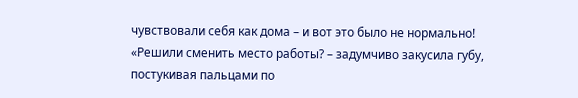чувствовали себя как дома – и вот это было не нормально!
«Решили сменить место работы? – задумчиво закусила губу, постукивая пальцами по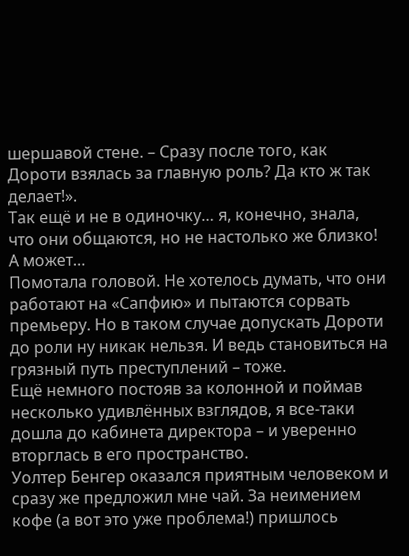шершавой стене. – Сразу после того, как Дороти взялась за главную роль? Да кто ж так делает!».
Так ещё и не в одиночку… я, конечно, знала, что они общаются, но не настолько же близко! А может…
Помотала головой. Не хотелось думать, что они работают на «Сапфию» и пытаются сорвать премьеру. Но в таком случае допускать Дороти до роли ну никак нельзя. И ведь становиться на грязный путь преступлений – тоже.
Ещё немного постояв за колонной и поймав несколько удивлённых взглядов, я все-таки дошла до кабинета директора – и уверенно вторглась в его пространство.
Уолтер Бенгер оказался приятным человеком и сразу же предложил мне чай. За неимением кофе (а вот это уже проблема!) пришлось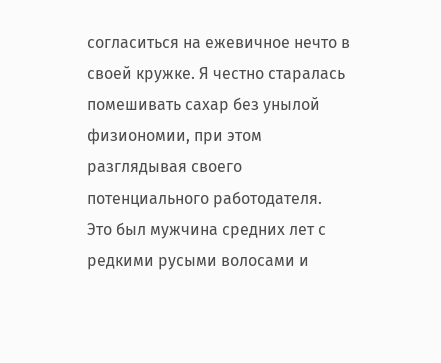согласиться на ежевичное нечто в своей кружке. Я честно старалась помешивать сахар без унылой физиономии, при этом разглядывая своего потенциального работодателя.
Это был мужчина средних лет с редкими русыми волосами и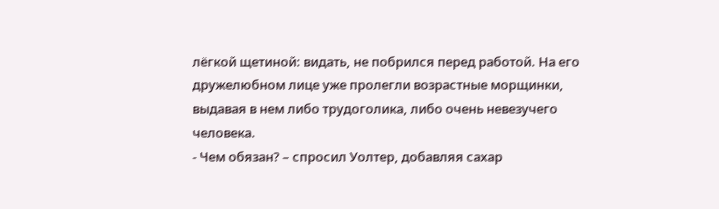лёгкой щетиной: видать, не побрился перед работой. На его дружелюбном лице уже пролегли возрастные морщинки, выдавая в нем либо трудоголика, либо очень невезучего человека.
- Чем обязан? – спросил Уолтер, добавляя сахар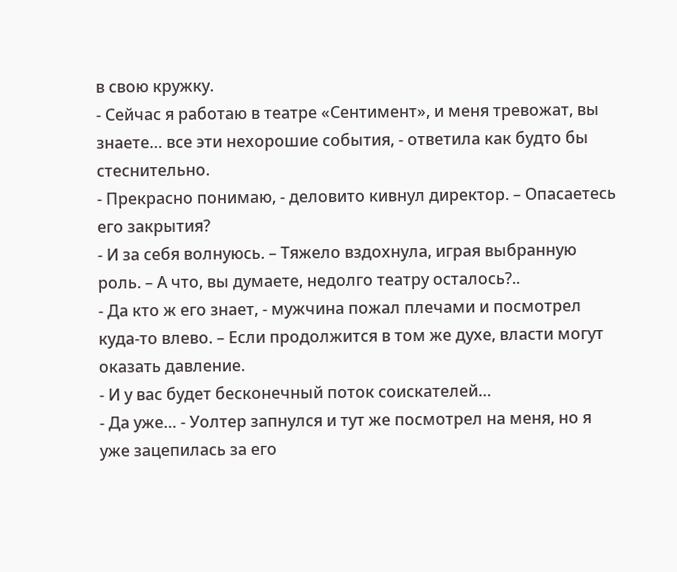в свою кружку.
- Сейчас я работаю в театре «Сентимент», и меня тревожат, вы знаете… все эти нехорошие события, - ответила как будто бы стеснительно.
- Прекрасно понимаю, - деловито кивнул директор. – Опасаетесь его закрытия?
- И за себя волнуюсь. – Тяжело вздохнула, играя выбранную роль. – А что, вы думаете, недолго театру осталось?..
- Да кто ж его знает, - мужчина пожал плечами и посмотрел куда-то влево. – Если продолжится в том же духе, власти могут оказать давление.
- И у вас будет бесконечный поток соискателей…
- Да уже… - Уолтер запнулся и тут же посмотрел на меня, но я уже зацепилась за его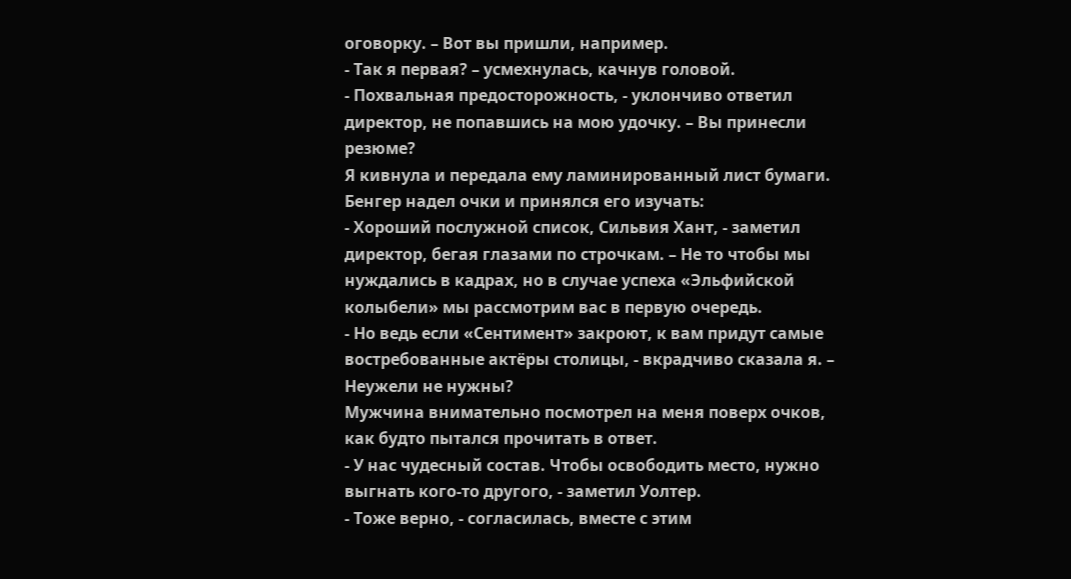оговорку. – Вот вы пришли, например.
- Так я первая? – усмехнулась, качнув головой.
- Похвальная предосторожность, - уклончиво ответил директор, не попавшись на мою удочку. – Вы принесли резюме?
Я кивнула и передала ему ламинированный лист бумаги. Бенгер надел очки и принялся его изучать:
- Хороший послужной список, Сильвия Хант, - заметил директор, бегая глазами по строчкам. – Не то чтобы мы нуждались в кадрах, но в случае успеха «Эльфийской колыбели» мы рассмотрим вас в первую очередь.
- Но ведь если «Сентимент» закроют, к вам придут самые востребованные актёры столицы, - вкрадчиво сказала я. – Неужели не нужны?
Мужчина внимательно посмотрел на меня поверх очков, как будто пытался прочитать в ответ.
- У нас чудесный состав. Чтобы освободить место, нужно выгнать кого-то другого, - заметил Уолтер.
- Тоже верно, - согласилась, вместе с этим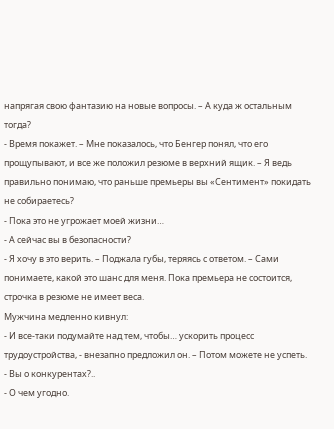напрягая свою фантазию на новые вопросы. – А куда ж остальным тогда?
- Время покажет. – Мне показалось, что Бенгер понял, что его прощупывают, и все же положил резюме в верхний ящик. – Я ведь правильно понимаю, что раньше премьеры вы «Сентимент» покидать не собираетесь?
- Пока это не угрожает моей жизни…
- А сейчас вы в безопасности?
- Я хочу в это верить. – Поджала губы, теряясь с ответом. – Сами понимаете, какой это шанс для меня. Пока премьера не состоится, строчка в резюме не имеет веса.
Мужчина медленно кивнул:
- И все-таки подумайте над тем, чтобы… ускорить процесс трудоустройства, - внезапно предложил он. – Потом можете не успеть.
- Вы о конкурентах?..
- О чем угодно.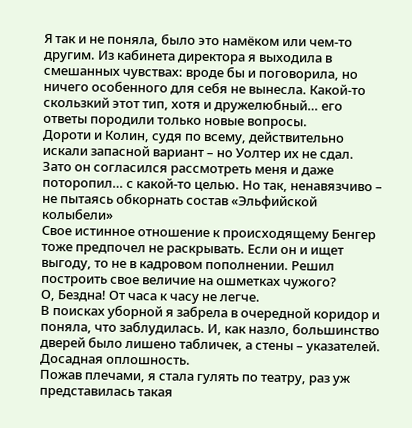Я так и не поняла, было это намёком или чем-то другим. Из кабинета директора я выходила в смешанных чувствах: вроде бы и поговорила, но ничего особенного для себя не вынесла. Какой-то скользкий этот тип, хотя и дружелюбный… его ответы породили только новые вопросы.
Дороти и Колин, судя по всему, действительно искали запасной вариант – но Уолтер их не сдал.
Зато он согласился рассмотреть меня и даже поторопил… с какой-то целью. Но так, ненавязчиво – не пытаясь обкорнать состав «Эльфийской колыбели»
Свое истинное отношение к происходящему Бенгер тоже предпочел не раскрывать. Если он и ищет выгоду, то не в кадровом пополнении. Решил построить свое величие на ошметках чужого?
О, Бездна! От часа к часу не легче.
В поисках уборной я забрела в очередной коридор и поняла, что заблудилась. И, как назло, большинство дверей было лишено табличек, а стены – указателей. Досадная оплошность.
Пожав плечами, я стала гулять по театру, раз уж представилась такая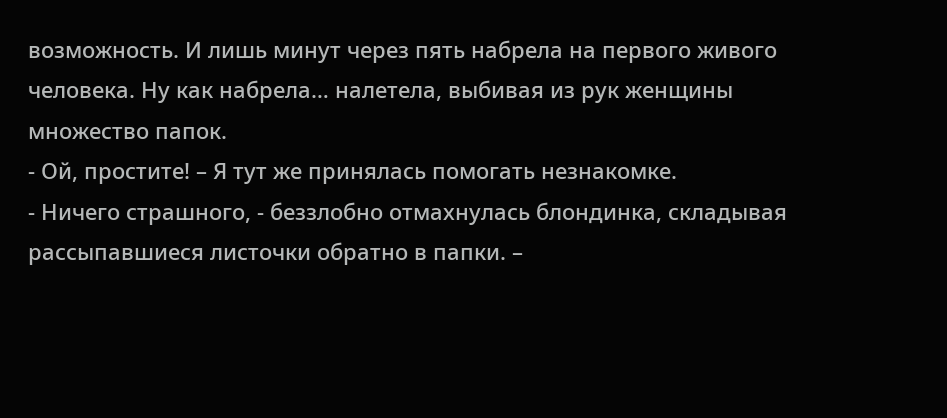возможность. И лишь минут через пять набрела на первого живого человека. Ну как набрела… налетела, выбивая из рук женщины множество папок.
- Ой, простите! – Я тут же принялась помогать незнакомке.
- Ничего страшного, - беззлобно отмахнулась блондинка, складывая рассыпавшиеся листочки обратно в папки. –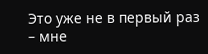Это уже не в первый раз – мне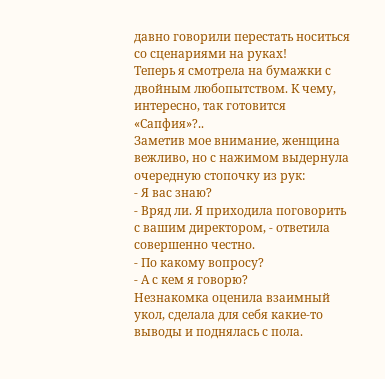давно говорили перестать носиться со сценариями на руках!
Теперь я смотрела на бумажки с двойным любопытством. К чему, интересно, так готовится «Сапфия»?..
Заметив мое внимание, женщина вежливо, но с нажимом выдернула очередную стопочку из рук:
- Я вас знаю?
- Вряд ли. Я приходила поговорить с вашим директором, - ответила совершенно честно.
- По какому вопросу?
- А с кем я говорю?
Незнакомка оценила взаимный укол, сделала для себя какие-то выводы и поднялась с пола.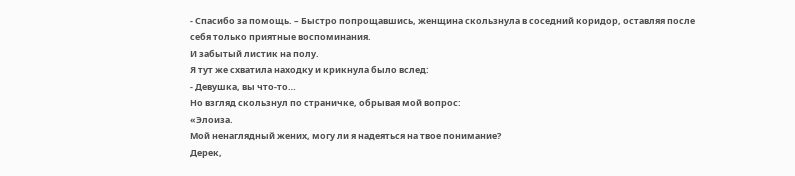- Спасибо за помощь. – Быстро попрощавшись, женщина скользнула в соседний коридор, оставляя после себя только приятные воспоминания.
И забытый листик на полу.
Я тут же схватила находку и крикнула было вслед:
- Девушка, вы что-то…
Но взгляд скользнул по страничке, обрывая мой вопрос:
«Элоиза.
Мой ненаглядный жених, могу ли я надеяться на твое понимание?
Дерек,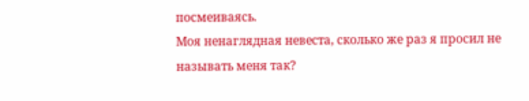посмеиваясь.
Моя ненаглядная невеста, сколько же раз я просил не называть меня так?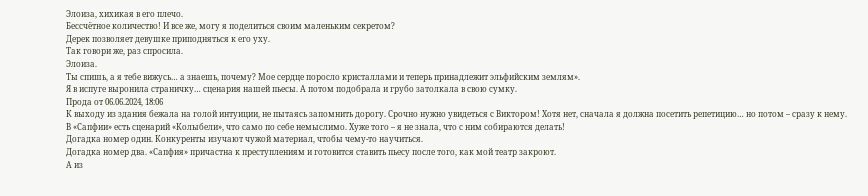Элоиза, хихикая в его плечо.
Бессчётное количество! И все же, могу я поделиться своим маленьким секретом?
Дерек позволяет девушке приподняться к его уху.
Так говори же, раз спросила.
Элоиза.
Ты спишь, а я тебе вижусь… а знаешь, почему? Мое сердце поросло кристаллами и теперь принадлежит эльфийским землям».
Я в испуге выронила страничку… сценария нашей пьесы. А потом подобрала и грубо затолкала в свою сумку.
Прода от 06.06.2024, 18:06
К выходу из здания бежала на голой интуиции, не пытаясь запомнить дорогу. Срочно нужно увидеться с Виктором! Хотя нет, сначала я должна посетить репетицию… но потом – сразу к нему.
В «Сапфии» есть сценарий «Колыбели», что само по себе немыслимо. Хуже того – я не знала, что с ним собираются делать!
Догадка номер один. Конкуренты изучают чужой материал, чтобы чему-то научиться.
Догадка номер два. «Сапфия» причастна к преступлениям и готовится ставить пьесу после того, как мой театр закроют.
А из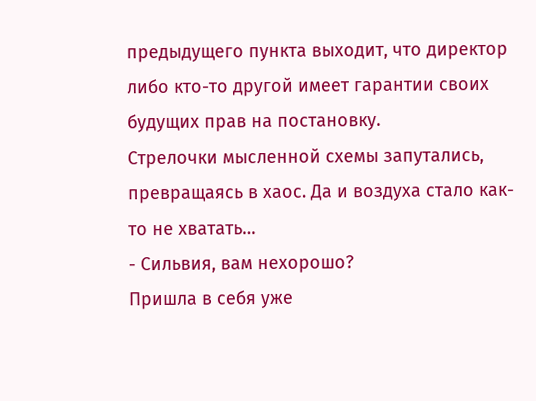предыдущего пункта выходит, что директор либо кто-то другой имеет гарантии своих будущих прав на постановку.
Стрелочки мысленной схемы запутались, превращаясь в хаос. Да и воздуха стало как-то не хватать…
- Сильвия, вам нехорошо?
Пришла в себя уже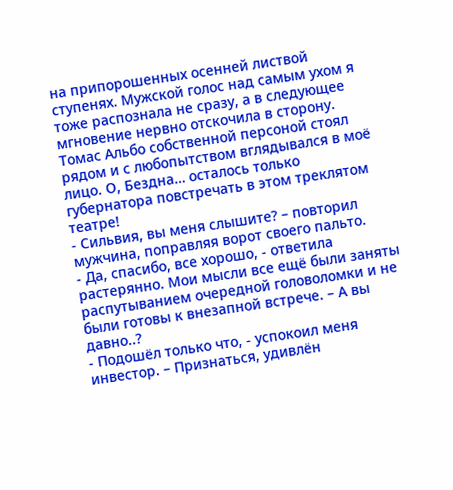на припорошенных осенней листвой ступенях. Мужской голос над самым ухом я тоже распознала не сразу, а в следующее мгновение нервно отскочила в сторону.
Томас Альбо собственной персоной стоял рядом и с любопытством вглядывался в моё лицо. О, Бездна… осталось только губернатора повстречать в этом треклятом театре!
- Сильвия, вы меня слышите? – повторил мужчина, поправляя ворот своего пальто.
- Да, спасибо, все хорошо, - ответила растерянно. Мои мысли все ещё были заняты распутыванием очередной головоломки и не были готовы к внезапной встрече. – А вы давно..?
- Подошёл только что, - успокоил меня инвестор. – Признаться, удивлён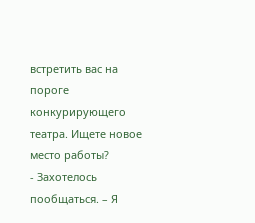встретить вас на пороге конкурирующего театра. Ищете новое место работы?
- Захотелось пообщаться. – Я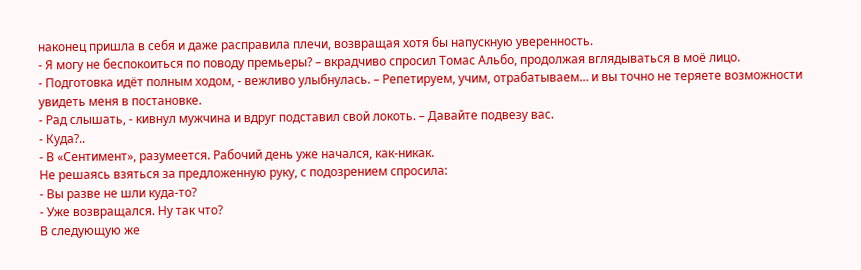наконец пришла в себя и даже расправила плечи, возвращая хотя бы напускную уверенность.
- Я могу не беспокоиться по поводу премьеры? – вкрадчиво спросил Томас Альбо, продолжая вглядываться в моё лицо.
- Подготовка идёт полным ходом, - вежливо улыбнулась. – Репетируем, учим, отрабатываем… и вы точно не теряете возможности увидеть меня в постановке.
- Рад слышать, - кивнул мужчина и вдруг подставил свой локоть. – Давайте подвезу вас.
- Куда?..
- В «Сентимент», разумеется. Рабочий день уже начался, как-никак.
Не решаясь взяться за предложенную руку, с подозрением спросила:
- Вы разве не шли куда-то?
- Уже возвращался. Ну так что?
В следующую же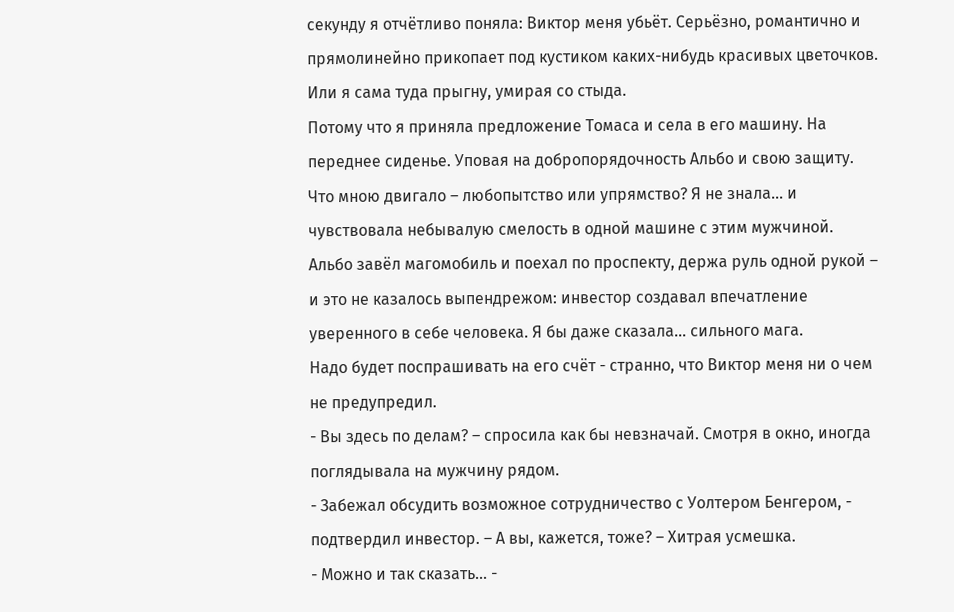секунду я отчётливо поняла: Виктор меня убьёт. Серьёзно, романтично и прямолинейно прикопает под кустиком каких-нибудь красивых цветочков. Или я сама туда прыгну, умирая со стыда.
Потому что я приняла предложение Томаса и села в его машину. На переднее сиденье. Уповая на добропорядочность Альбо и свою защиту.
Что мною двигало – любопытство или упрямство? Я не знала… и чувствовала небывалую смелость в одной машине с этим мужчиной.
Альбо завёл магомобиль и поехал по проспекту, держа руль одной рукой – и это не казалось выпендрежом: инвестор создавал впечатление уверенного в себе человека. Я бы даже сказала… сильного мага.
Надо будет поспрашивать на его счёт - странно, что Виктор меня ни о чем не предупредил.
- Вы здесь по делам? – спросила как бы невзначай. Смотря в окно, иногда поглядывала на мужчину рядом.
- Забежал обсудить возможное сотрудничество с Уолтером Бенгером, - подтвердил инвестор. – А вы, кажется, тоже? – Хитрая усмешка.
- Можно и так сказать… -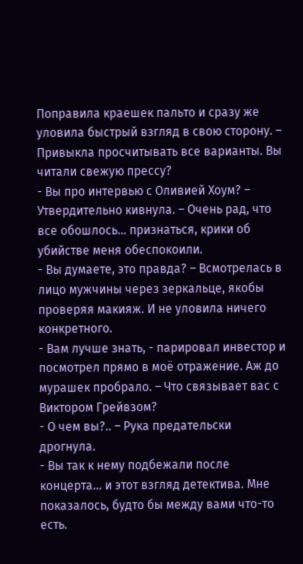Поправила краешек пальто и сразу же уловила быстрый взгляд в свою сторону. – Привыкла просчитывать все варианты. Вы читали свежую прессу?
- Вы про интервью с Оливией Хоум? – Утвердительно кивнула. – Очень рад, что все обошлось… признаться, крики об убийстве меня обеспокоили.
- Вы думаете, это правда? – Всмотрелась в лицо мужчины через зеркальце, якобы проверяя макияж. И не уловила ничего конкретного.
- Вам лучше знать, - парировал инвестор и посмотрел прямо в моё отражение. Аж до мурашек пробрало. – Что связывает вас с Виктором Грейвзом?
- О чем вы?.. – Рука предательски дрогнула.
- Вы так к нему подбежали после концерта… и этот взгляд детектива. Мне показалось, будто бы между вами что-то есть.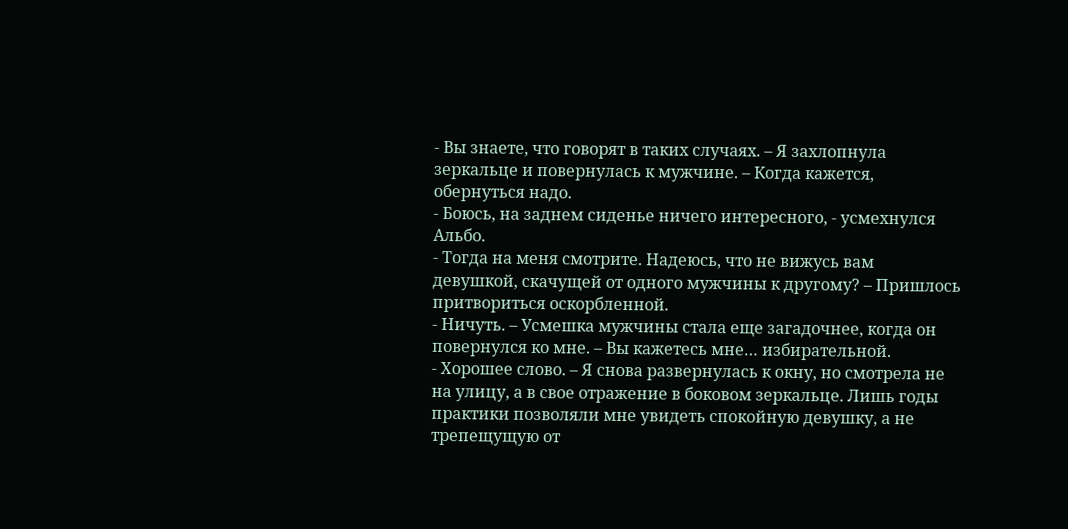- Вы знаете, что говорят в таких случаях. – Я захлопнула зеркальце и повернулась к мужчине. – Когда кажется, обернуться надо.
- Боюсь, на заднем сиденье ничего интересного, - усмехнулся Альбо.
- Тогда на меня смотрите. Надеюсь, что не вижусь вам девушкой, скачущей от одного мужчины к другому? – Пришлось притвориться оскорбленной.
- Ничуть. – Усмешка мужчины стала еще загадочнее, когда он повернулся ко мне. – Вы кажетесь мне… избирательной.
- Хорошее слово. – Я снова развернулась к окну, но смотрела не на улицу, а в свое отражение в боковом зеркальце. Лишь годы практики позволяли мне увидеть спокойную девушку, а не трепещущую от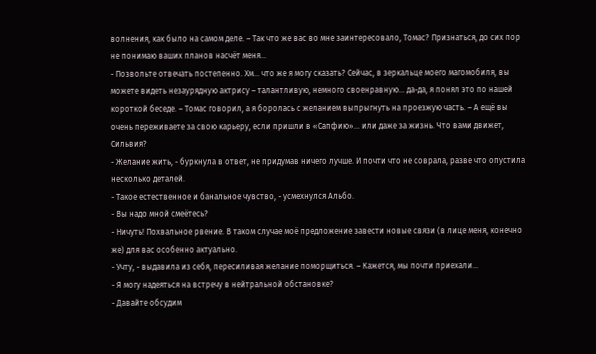волнения, как было на самом деле. – Так что же вас во мне заинтересовало, Томас? Признаться, до сих пор не понимаю ваших планов насчёт меня…
- Позвольте отвечать постепенно. Хм… что же я могу сказать? Сейчас, в зеркальце моего магомобиля, вы можете видеть незаурядную актрису – талантливую, немного своенравную… да-да, я понял это по нашей короткой беседе. – Томас говорил, а я боролась с желанием выпрыгнуть на проезжую часть. – А ещё вы очень переживаете за свою карьеру, если пришли в «Сапфию»... или даже за жизнь. Что вами движет, Сильвия?
- Желание жить, - буркнула в ответ, не придумав ничего лучше. И почти что не соврала, разве что опустила несколько деталей.
- Такое естественное и банальное чувство, - усмехнулся Альбо.
- Вы надо мной смеётесь?
- Ничуть! Похвальное рвение. В таком случае моё предложение завести новые связи (в лице меня, конечно же) для вас особенно актуально.
- Учту, - выдавила из себя, пересиливая желание поморщиться. – Кажется, мы почти приехали…
- Я могу надеяться на встречу в нейтральной обстановке?
- Давайте обсудим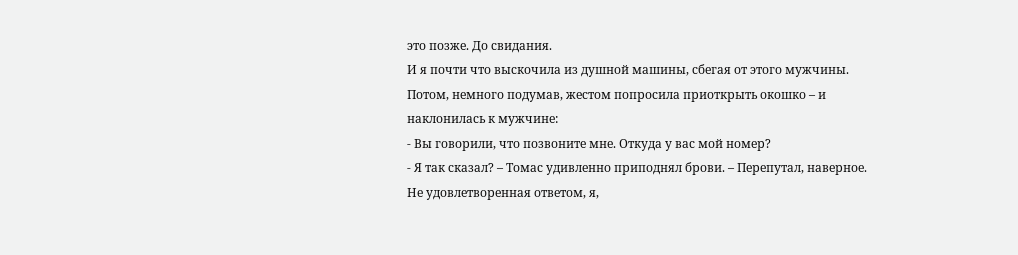это позже. До свидания.
И я почти что выскочила из душной машины, сбегая от этого мужчины. Потом, немного подумав, жестом попросила приоткрыть окошко – и наклонилась к мужчине:
- Вы говорили, что позвоните мне. Откуда у вас мой номер?
- Я так сказал? – Томас удивленно приподнял брови. – Перепутал, наверное.
Не удовлетворенная ответом, я,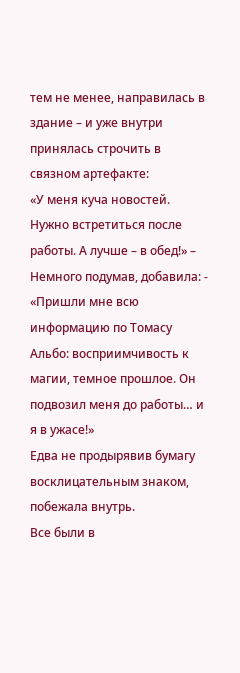тем не менее, направилась в здание – и уже внутри принялась строчить в связном артефакте:
«У меня куча новостей. Нужно встретиться после работы. А лучше – в обед!» – Немного подумав, добавила: - «Пришли мне всю информацию по Томасу Альбо: восприимчивость к магии, темное прошлое. Он подвозил меня до работы… и я в ужасе!»
Едва не продырявив бумагу восклицательным знаком, побежала внутрь.
Все были в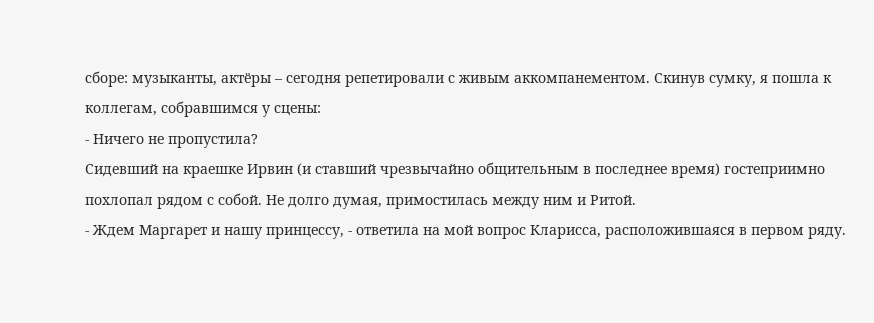сборе: музыканты, актёры – сегодня репетировали с живым аккомпанементом. Скинув сумку, я пошла к коллегам, собравшимся у сцены:
- Ничего не пропустила?
Сидевший на краешке Ирвин (и ставший чрезвычайно общительным в последнее время) гостеприимно похлопал рядом с собой. Не долго думая, примостилась между ним и Ритой.
- Ждем Маргарет и нашу принцессу, - ответила на мой вопрос Кларисса, расположившаяся в первом ряду.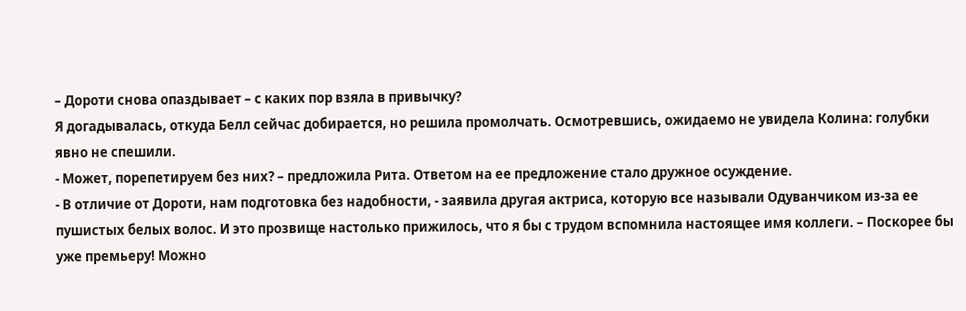– Дороти снова опаздывает – с каких пор взяла в привычку?
Я догадывалась, откуда Белл сейчас добирается, но решила промолчать. Осмотревшись, ожидаемо не увидела Колина: голубки явно не спешили.
- Может, порепетируем без них? – предложила Рита. Ответом на ее предложение стало дружное осуждение.
- В отличие от Дороти, нам подготовка без надобности, - заявила другая актриса, которую все называли Одуванчиком из-за ее пушистых белых волос. И это прозвище настолько прижилось, что я бы с трудом вспомнила настоящее имя коллеги. – Поскорее бы уже премьеру! Можно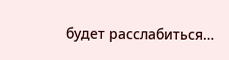будет расслабиться…